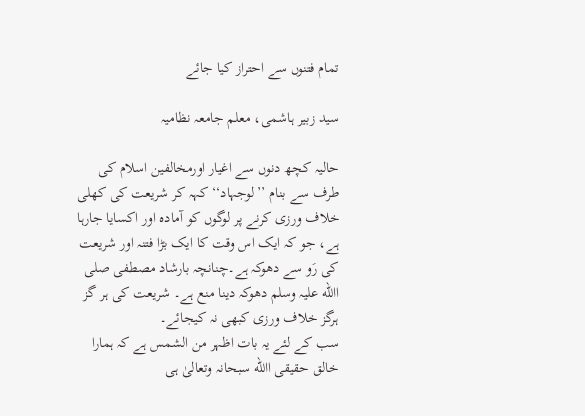تمام فتنوں سے احتراز کیا جائے

سید زبیر ہاشمی، معلم جامعہ نظامیہ

حالیہ کچھ دنوں سے اغیار اورمخالفین اسلام کی طرف سے بنام ’’لوجہاد‘‘ کہہ کر شریعت کی کھلی خلاف ورزی کرنے پر لوگوں کو آمادہ اور اکسایا جارہا ہے، جو کہ ایک اس وقت کا ایک بڑا فتنہ اور شریعت کی رَو سے دھوکہ ہے۔چنانچہ بارشاد مصطفی صلی االله علیہ وسلم دھوکہ دینا منع ہے۔ شریعت کی ہر گز ہرگز خلاف ورزی کبھی نہ کیجائے۔
سب کے لئے یہ بات اظہر من الشمس ہے کہ ہمارا خالق حقیقی االله سبحانہ وتعالیٰ ہی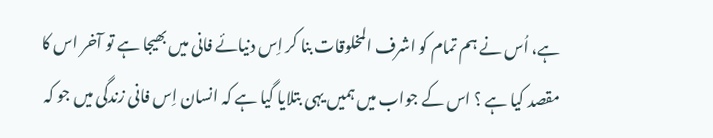ہے، اُس نے ہم تمام کو اشرف المخلوقات بنا کر اِس دنیائے فانی میں بھیجا ہے تو آخر اس کا مقصد کیا ہے ؟ اس کے جواب میں ہمیں یہی بتلایا گیا ہے کہ انسان اِس فانی زندگی میں جو کہ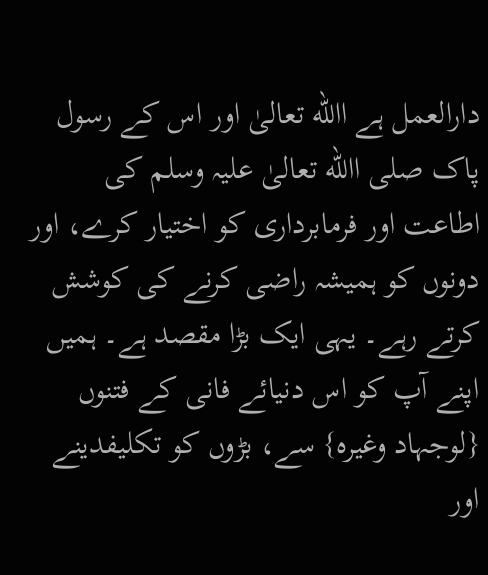دارالعمل ہے االله تعالیٰ اور اس کے رسول پاک صلی االله تعالیٰ علیہ وسلم کی اطاعت اور فرمابرداری کو اختیار کرے، اور دونوں کو ہمیشہ راضی کرنے کی کوشش کرتے رہے۔ یہی ایک بڑا مقصد ہے۔ ہمیں اپنے آپ کو اس دنیائے فانی کے فتنوں {لوجہاد وغیرہ} سے، بڑوں کو تکلیفدینے اور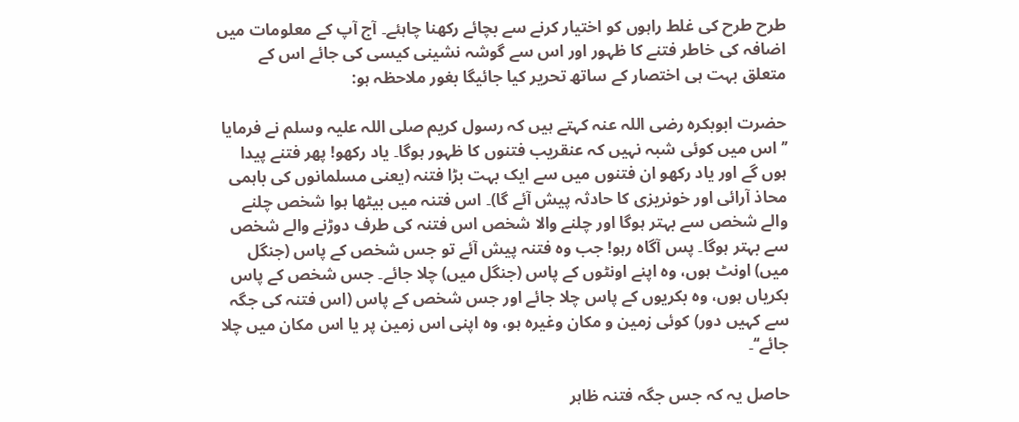طرح طرح کی غلط راہوں کو اختیار کرنے سے بچائے رکھنا چاہئے۔ آج آپ کے معلومات میں اضافہ کی خاطر فتنے کا ظہور اور اس سے گوشہ نشینی کیسی کی جائے اس کے متعلق بہت ہی اختصار کے ساتھ تحریر کیا جائیگا بغور ملاحظہ ہو:

حضرت ابوبکرہ رضی اللہ عنہ کہتے ہیں کہ رسول کریم صلی اللہ علیہ وسلم نے فرمایا ’’اس میں کوئی شبہ نہیں کہ عنقریب فتنوں کا ظہور ہوگا۔ یاد رکھو! پھر فتنے پیدا ہوں گے اور یاد رکھو ان فتنوں میں سے ایک بہت بڑا فتنہ (یعنی مسلمانوں کی باہمی محاذ آرائی اور خونریزی کا حادثہ پیش آئے گا)۔ اس فتنہ میں بیٹھا ہوا شخص چلنے والے شخص سے بہتر ہوگا اور چلنے والا شخص اس فتنہ کی طرف دوڑنے والے شخص سے بہتر ہوگا۔ پس آگاہ رہو! جب وہ فتنہ پیش آئے تو جس شخص کے پاس (جنگل میں) اونٹ ہوں، وہ اپنے اونٹوں کے پاس (جنگل میں) چلا جائے۔ جس شخص کے پاس بکریاں ہوں، وہ بکریوں کے پاس چلا جائے اور جس شخص کے پاس (اس فتنہ کی جگہ سے کہیں دور) کوئی زمین و مکان وغیرہ ہو، وہ اپنی اس زمین پر یا اس مکان میں چلا جائے‘‘۔

حاصل یہ کہ جس جگہ فتنہ ظاہر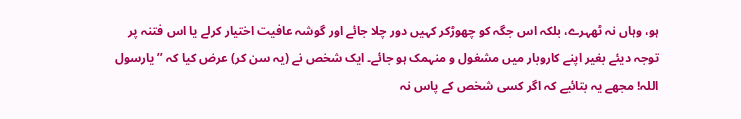ہو، وہاں نہ ٹھہرے، بلکہ اس جگہ کو چھوڑکر کہیں دور چلا جائے اور گوشہ عافیت اختیار کرلے یا اس فتنہ پر توجہ دیئے بغیر اپنے کاروبار میں مشغول و منہمک ہو جائے۔ ایک شخص نے (یہ سن کر) عرض کیا کہ ’’یارسول اللہ! مجھے یہ بتائیے کہ اگر کسی شخص کے پاس نہ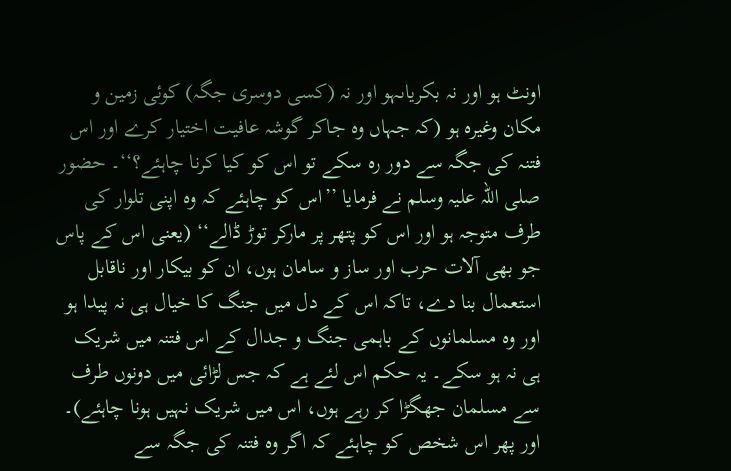اونٹ ہو اور نہ بکریاںہو اور نہ (کسی دوسری جگہ) کوئی زمین و مکان وغیرہ ہو (کہ جہاں وہ جاکر گوشہ عافیت اختیار کرے اور اس فتنہ کی جگہ سے دور رہ سکے تو اس کو کیا کرنا چاہئے؟‘‘۔ حضور صلی اللہ علیہ وسلم نے فرمایا ’’اس کو چاہئے کہ وہ اپنی تلوار کی طرف متوجہ ہو اور اس کو پتھر پر مارکر توڑ ڈالے‘‘ (یعنی اس کے پاس جو بھی آلات حرب اور ساز و سامان ہوں، ان کو بیکار اور ناقابل استعمال بنا دے، تاکہ اس کے دل میں جنگ کا خیال ہی نہ پیدا ہو اور وہ مسلمانوں کے باہمی جنگ و جدال کے اس فتنہ میں شریک ہی نہ ہو سکے۔ یہ حکم اس لئے ہے کہ جس لڑائی میں دونوں طرف سے مسلمان جھگڑا کر رہے ہوں، اس میں شریک نہیں ہونا چاہئے)۔ اور پھر اس شخص کو چاہئے کہ اگر وہ فتنہ کی جگہ سے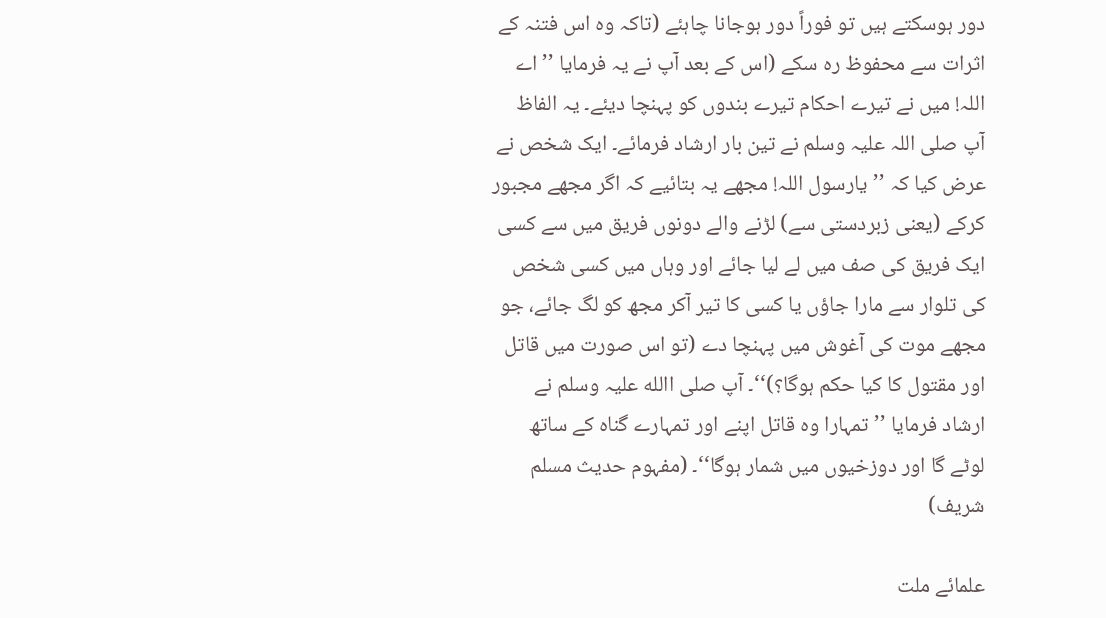دور ہوسکتے ہیں تو فوراً دور ہوجانا چاہئے (تاکہ وہ اس فتنہ کے اثرات سے محفوظ رہ سکے (اس کے بعد آپ نے یہ فرمایا ’’اے اللہ! میں نے تیرے احکام تیرے بندوں کو پہنچا دیئے۔ یہ الفاظ آپ صلی اللہ علیہ وسلم نے تین بار ارشاد فرمائے۔ ایک شخص نے عرض کیا کہ ’’یارسول اللہ! مجھے یہ بتائیے کہ اگر مجھے مجبور کرکے (یعنی زبردستی سے) لڑنے والے دونوں فریق میں سے کسی ایک فریق کی صف میں لے لیا جائے اور وہاں میں کسی شخص کی تلوار سے مارا جاؤں یا کسی کا تیر آکر مجھ کو لگ جائے، جو مجھے موت کی آغوش میں پہنچا دے (تو اس صورت میں قاتل اور مقتول کا کیا حکم ہوگا؟)‘‘۔ آپ صلی االله علیہ وسلم نے ارشاد فرمایا ’’تمہارا وہ قاتل اپنے اور تمہارے گناہ کے ساتھ لوٹے گا اور دوزخیوں میں شمار ہوگا‘‘۔ (مفہوم حدیث مسلم شریف)

علمائے ملت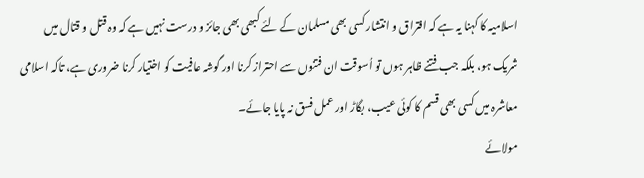اسلامیہ کا کہنا یہ ہے کہ افتراق و انتشار کسی بھی مسلمان کے لئے کبھی بھی جائز و درست نہیں ہے کہ وہ قتل و قتال میں شریک ہو، بلکہ جب فتنے ظاہر ہوں تو اُسوقت ان فتنوں سے احتراز کرنا اور گوشہ عافیت کو اختیار کرنا ضروری ہے، تاکہ اسلامی معاشرہ میں کسی بھی قسم کا کوئی عیب، بگاڑ اور عمل فسق نہ پایا جائے۔
مولائے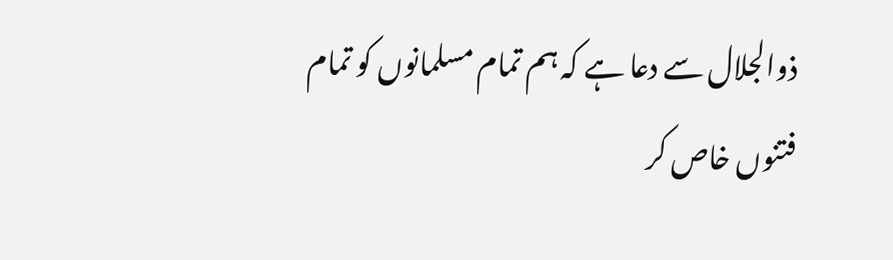ذوالجلال سے دعا ہے کہ ہم تمام مسلمانوں کو تمام فتنوں خاص کر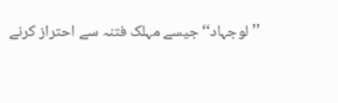’’لوجہاد‘‘ جیسے مہلک فتنہ سے احتراز کرنے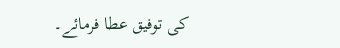کی توفیق عطا فرمائے۔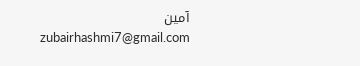آمین
zubairhashmi7@gmail.com